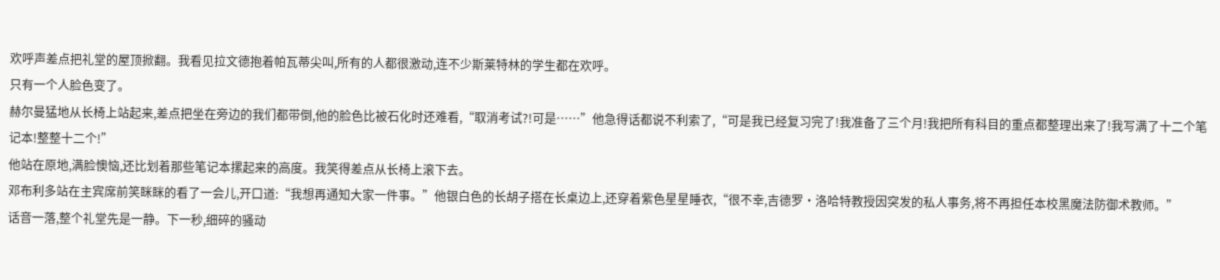欢呼声差点把礼堂的屋顶掀翻。我看见拉文德抱着帕瓦蒂尖叫,所有的人都很激动,连不少斯莱特林的学生都在欢呼。
只有一个人脸色变了。
赫尔曼猛地从长椅上站起来,差点把坐在旁边的我们都带倒,他的脸色比被石化时还难看,“取消考试?!可是……”他急得话都说不利索了,“可是我已经复习完了!我准备了三个月!我把所有科目的重点都整理出来了!我写满了十二个笔记本!整整十二个!”
他站在原地,满脸懊恼,还比划着那些笔记本摞起来的高度。我笑得差点从长椅上滚下去。
邓布利多站在主宾席前笑眯眯的看了一会儿,开口道:“我想再通知大家一件事。”他银白色的长胡子搭在长桌边上,还穿着紫色星星睡衣,“很不幸,吉德罗·洛哈特教授因突发的私人事务,将不再担任本校黑魔法防御术教师。”
话音一落,整个礼堂先是一静。下一秒,细碎的骚动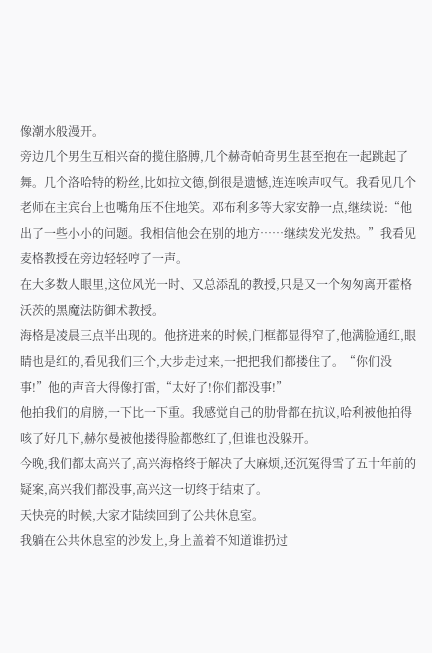像潮水般漫开。
旁边几个男生互相兴奋的揽住胳膊,几个赫奇帕奇男生甚至抱在一起跳起了舞。几个洛哈特的粉丝,比如拉文德,倒很是遗憾,连连唉声叹气。我看见几个老师在主宾台上也嘴角压不住地笑。邓布利多等大家安静一点,继续说:“他出了一些小小的问题。我相信他会在别的地方……继续发光发热。”我看见麦格教授在旁边轻轻哼了一声。
在大多数人眼里,这位风光一时、又总添乱的教授,只是又一个匆匆离开霍格沃茨的黑魔法防御术教授。
海格是凌晨三点半出现的。他挤进来的时候,门框都显得窄了,他满脸通红,眼睛也是红的,看见我们三个,大步走过来,一把把我们都搂住了。“你们没事!”他的声音大得像打雷,“太好了!你们都没事!”
他拍我们的肩膀,一下比一下重。我感觉自己的肋骨都在抗议,哈利被他拍得咳了好几下,赫尔曼被他搂得脸都憋红了,但谁也没躲开。
今晚,我们都太高兴了,高兴海格终于解决了大麻烦,还沉冤得雪了五十年前的疑案,高兴我们都没事,高兴这一切终于结束了。
天快亮的时候,大家才陆续回到了公共休息室。
我躺在公共休息室的沙发上,身上盖着不知道谁扔过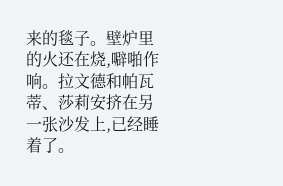来的毯子。壁炉里的火还在烧,噼啪作响。拉文德和帕瓦蒂、莎莉安挤在另一张沙发上,已经睡着了。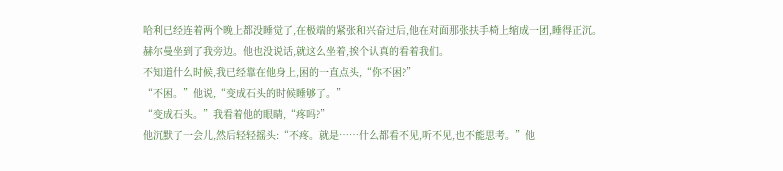哈利已经连着两个晚上都没睡觉了,在极端的紧张和兴奋过后,他在对面那张扶手椅上缩成一团,睡得正沉。
赫尔曼坐到了我旁边。他也没说话,就这么坐着,挨个认真的看着我们。
不知道什么时候,我已经靠在他身上,困的一直点头,“你不困?”
“不困。”他说,“变成石头的时候睡够了。”
“变成石头。”我看着他的眼睛,“疼吗?”
他沉默了一会儿,然后轻轻摇头:“不疼。就是……什么都看不见,听不见,也不能思考。”他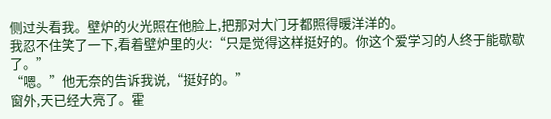侧过头看我。壁炉的火光照在他脸上,把那对大门牙都照得暖洋洋的。
我忍不住笑了一下,看着壁炉里的火:“只是觉得这样挺好的。你这个爱学习的人终于能歇歇了。”
“嗯。”他无奈的告诉我说,“挺好的。”
窗外,天已经大亮了。霍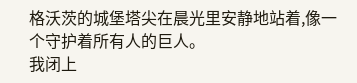格沃茨的城堡塔尖在晨光里安静地站着,像一个守护着所有人的巨人。
我闭上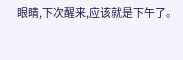眼睛,下次醒来,应该就是下午了。